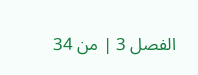الفصل 3 | من 34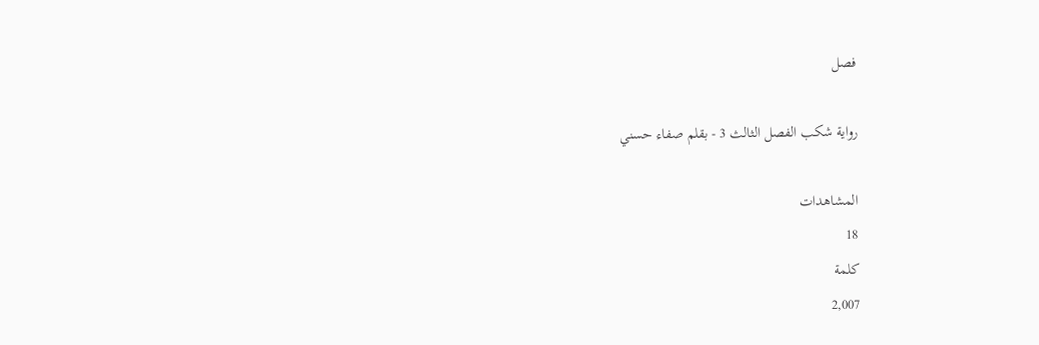فصل

رواية شكب الفصل الثالث 3 - بقلم صفاء حسني

المشاهدات
18
كلمة
2,007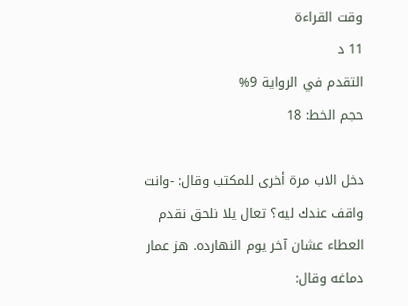وقت القراءة
11 د
التقدم في الرواية 9%
حجم الخط: 18

دخل الاب مرة أخرى للمكتب وقال: -وانت واقف عندك ليه؟ تعال يلا نلحق نقدم العطاء عشان آخر يوم النهارده. هز عمار دماغه وقال: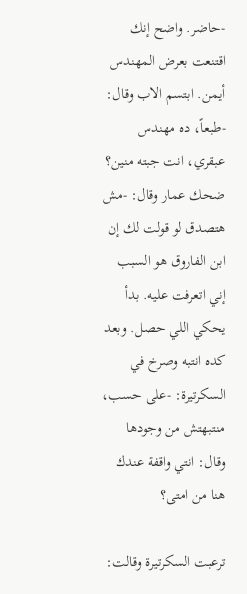-حاضر. واضح إنك اقتنعت بعرض المهندس أيمن. ابتسم الاب وقال: -طبعاً، ده مهندس عبقري، انت جبته منين؟ ضحك عمار وقال: -مش هتصدق لو قولت لك إن ابن الفاروق هو السبب إني اتعرفت عليه. بدأ يحكي اللي حصل. وبعد كده انتبه وصرخ في السكرتيرة: -على حسب، منتبهتش من وجودها وقال: انتي واقفة عندك هنا من امتى؟

ترعبت السكرتيرة وقالت: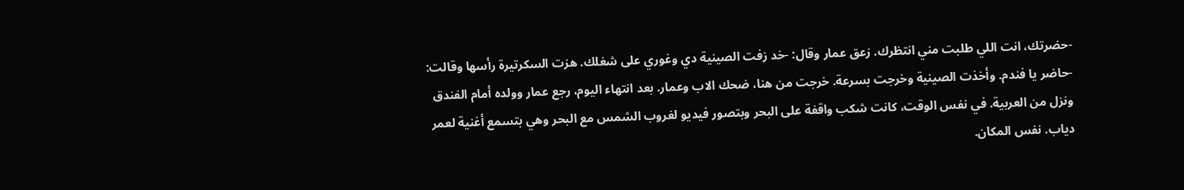-حضرتك، انت اللي طلبت مني انتظرك. زعق عمار وقال: -خد زفت الصينية دي وغوري على شغلك. هزت السكرتيرة رأسها وقالت: -حاضر يا فندم. وأخذت الصينية وخرجت بسرعة. خرجت من هنا، ضحك الاب وعمار. بعد انتهاء اليوم، رجع عمار وولده أمام الفندق ونزل من العربية. في نفس الوقت، كانت شكب واقفة على البحر وبتصور فيديو لغروب الشمس مع البحر وهي بتسمع أغنية لعمر دياب. نفس المكان.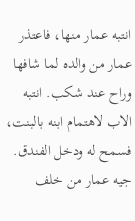انتبه عمار منها، فاعتذر عمار من والده لما شافها وراح عند شكب. انتبه الاب لاهتمام ابنه بالبنت، فسمح له ودخل الفندق. جيه عمار من خلف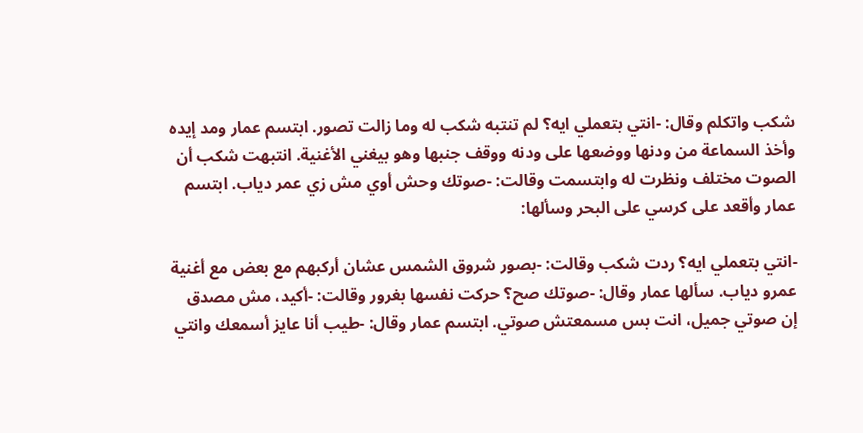شكب واتكلم وقال: -انتي بتعملي ايه؟ لم تنتبه شكب له وما زالت تصور. ابتسم عمار ومد إيده وأخذ السماعة من ودنها ووضعها على ودنه ووقف جنبها وهو بيغني الأغنية. انتبهت شكب أن الصوت مختلف ونظرت له وابتسمت وقالت: -صوتك وحش أوي مش زي عمر دياب. ابتسم عمار وأقعد على كرسي على البحر وسألها:

-انتي بتعملي ايه؟ ردت شكب وقالت: -بصور شروق الشمس عشان أركبهم مع بعض مع أغنية عمرو دياب. سألها عمار وقال: -صوتك صح؟ حركت نفسها بغرور وقالت: -أكيد، مش مصدق إن صوتي جميل، انت بس مسمعتش صوتي. ابتسم عمار وقال: -طيب أنا عايز أسمعك وانتي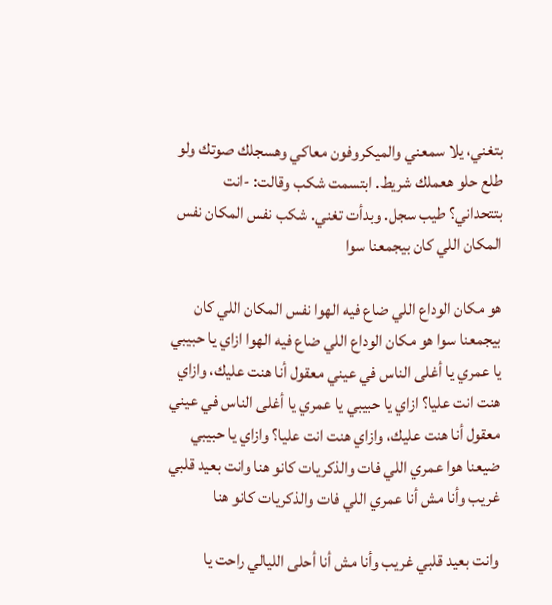بتغني، يلا سمعني والميكروفون معاكي وهسجلك صوتك ولو طلع حلو هعملك شريط. ابتسمت شكب وقالت: -انت بتتحداني؟ طيب سجل. وبدأت تغني. شكب نفس المكان نفس المكان اللي كان بيجمعنا سوا

هو مكان الوداع اللي ضاع فيه الهوا نفس المكان اللي كان بيجمعنا سوا هو مكان الوداع اللي ضاع فيه الهوا ازاي يا حبيبي يا عمري يا أغلى الناس في عيني معقول أنا هنت عليك، وازاي هنت انت عليا؟ ازاي يا حبيبي يا عمري يا أغلى الناس في عيني معقول أنا هنت عليك، وازاي هنت انت عليا؟ وازاي يا حبيبي ضيعنا هوا عمري اللي فات والذكريات كانو هنا وانت بعيد قلبي غريب وأنا مش أنا عمري اللي فات والذكريات كانو هنا

وانت بعيد قلبي غريب وأنا مش أنا أحلى الليالي راحت يا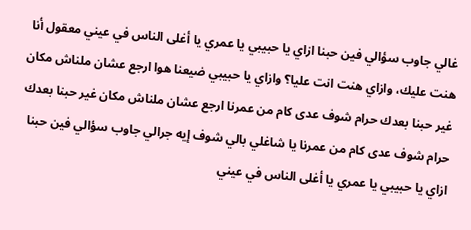غالي جاوب سؤالي فين حبنا ازاي يا حبيبي يا عمري يا أغلى الناس في عيني معقول أنا هنت عليك، وازاي هنت انت عليا؟ وازاي يا حبيبي ضيعنا هوا ارجع عشان ملناش مكان غير حبنا بعدك حرام شوف عدى كام من عمرنا ارجع عشان ملناش مكان غير حبنا بعدك حرام شوف عدى كام من عمرنا يا شاغلي بالي شوف إيه جرالي جاوب سؤالي فين حبنا ازاي يا حبيبي يا عمري يا أغلى الناس في عيني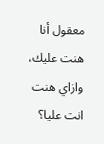معقول أنا هنت عليك، وازاي هنت انت عليا؟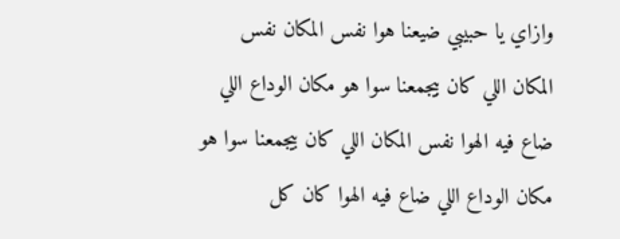وازاي يا حبيبي ضيعنا هوا نفس المكان نفس المكان اللي كان بيجمعنا سوا هو مكان الوداع اللي ضاع فيه الهوا نفس المكان اللي كان بيجمعنا سوا هو مكان الوداع اللي ضاع فيه الهوا كان كل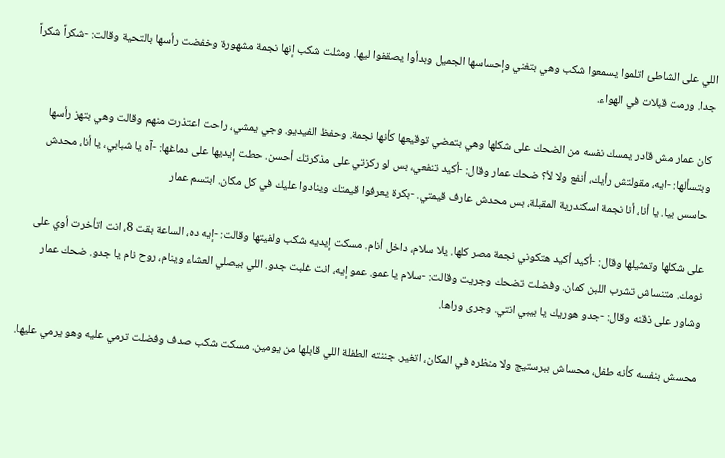اللي على الشاطئ اتلموا يسمعوا شكب وهي بتغني وإحساسها الجميل وبدأوا يصقفوا ليها. ومثلت شكب إنها نجمة مشهورة وخفضت رأسها بالتحية وقالت: -شكراً شكراً جدا. ورمت قبلات في الهواء.

كان عمار مش قادر يمسك نفسه من الضحك على شكلها وهي بتمضي توقيعها كأنها نجمة. وحفظ الفيديو. وجي يمشي، راحت اعتذرت منهم وقالت وهي بتهز رأسها وبتسألها: -ايه، مقولتش رأيك، أنفع ولا لأ؟ ضحك عمار وقال: -أكيد تنفعي، بس لو ركزتي على مذكرتك أحسن. حطت إيديها على دماغها: -آه يا شبابي، يا أنا، محدش حاسس بيا. يا أنا، أنا نجمة اسكندرية المقبلة، بس محدش عارف قيمتي. -بكرة يعرفوا قيمتك وينادوا عليك في كل مكان. ابتسم عمار

على شكلها وتمثيلها وقال: -أكيد أكيد هتكوني نجمة مصر كلها. يلا سلام، داخل أنام. مسكت إيديه شكب ولفيتها وقالت: -إيه ده، الساعة بقت 8، انت اتأخرت أوي على نومك. متنساش تشرب اللبن كمان. وفضلت تضحك وجريت وقالت: -سلام يا عمو. عمو إيه، انت غلبت جدو. اللي بيصلي العشاء وينام، روح نام يا جدو. ضحك عمار وشاور على ذقنه وقال: -جدو هوريك يا بيبي انتي. وجرى وراها.

محسش بنفسه كأنه طفل، محساش ببرستيج ولا منظره في المكان، اتغير. جننته الطفلة اللي قابلها من يومين. مسكت شكب صدف وفضلت ترمي عليه وهو يرمي عليها.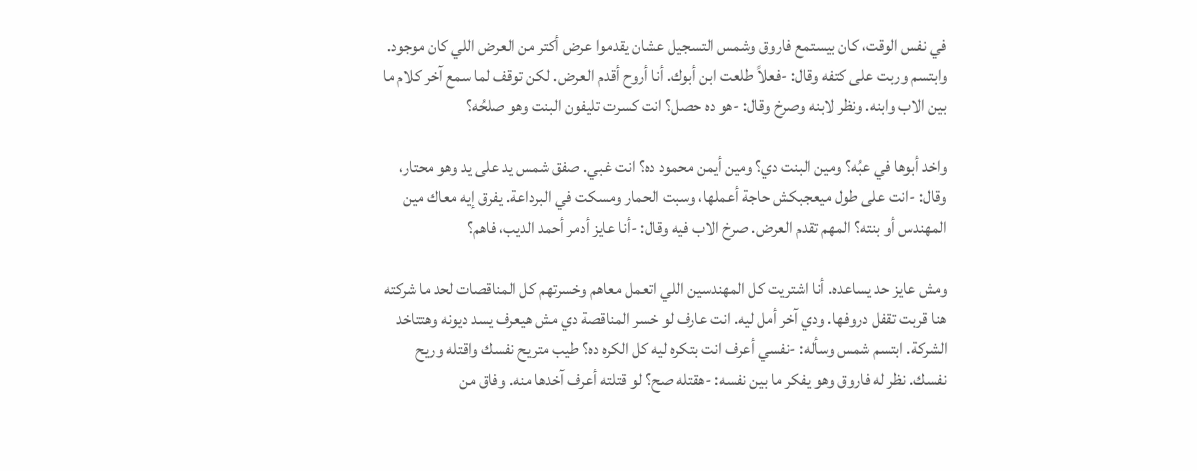في نفس الوقت، كان بيستمع فاروق وشمس التسجيل عشان يقدموا عرض أكتر من العرض اللي كان موجود. وابتسم وربت على كتفه وقال: -فعلاً طلعت ابن أبوك. أنا أروح أقدم العرض. لكن توقف لما سمع آخر كلام ما بين الاب وابنه. ونظر لابنه وصرخ وقال: -هو ده حصل؟ انت كسرت تليفون البنت وهو صلحُه؟

واخد أبوها في عبُه؟ ومين البنت دي؟ ومين أيمن محمود ده؟ انت غبي. صفق شمس يد على يد وهو محتار، وقال: -انت على طول ميعجبكش حاجة أعملها، وسبت الحمار ومسكت في البرداعة. يفرق إيه معاك مين المهندس أو بنته؟ المهم تقدم العرض. صرخ الاب فيه وقال: -أنا عايز أدمر أحمد الديب، فاهم؟

ومش عايز حد يساعده. أنا اشتريت كل المهندسين اللي اتعمل معاهم وخسرتهم كل المناقصات لحد ما شركته هنا قربت تقفل دروفها. ودي آخر أمل ليه. انت عارف لو خسر المناقصة دي مش هيعرف يسد ديونه وهتتاخد الشركة. ابتسم شمس وسأله: -نفسي أعرف انت بتكره ليه كل الكره ده؟ طيب متريح نفسك واقتله وريح نفسك. نظر له فاروق وهو يفكر ما بين نفسه: -هقتله صح؟ لو قتلته أعرف آخدها منه. وفاق من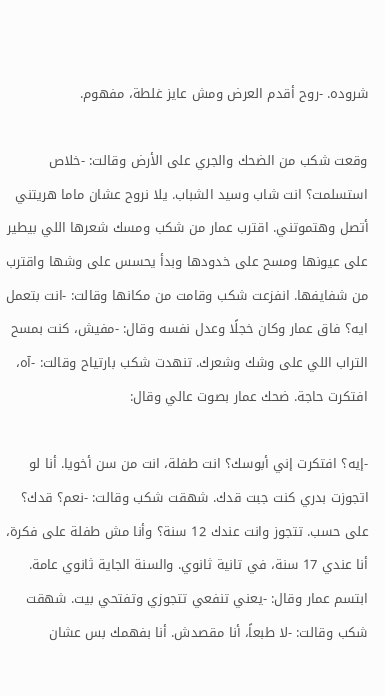شروده. -روح أقدم العرض ومش عايز غلطة، مفهوم.

وقعت شكب من الضحك والجري على الأرض وقالت: -خلاص استسلمت؟ انت شاب وسيد الشباب. يلا نروح عشان ماما هريتني أتصل وهتموتني. اقترب عمار من شكب ومسك شعرها اللي بيطير على عيونها ومسح على خدودها وبدأ يحسس على وشها واقترب من شفايفها. انفزعت شكب وقامت من مكانها وقالت: -انت بتعمل ايه؟ فاق عمار وكان خجلًا وعدل نفسه وقال: -مفيش، كنت بمسح التراب اللي على وشك وشعرك. تنهدت شكب بارتياح وقالت: -آه، افتكرت حاجة. ضحك عمار بصوت عالي وقال:

-إيه؟ افتكرت إني أبوسك؟ انت طفلة، انت من سن أخويا. أنا لو اتجوزت بدري كنت جبت قدك. شهقت شكب وقالت: -نعم؟ قدك؟ على حسب. تتجوز وانت عندك 12 سنة؟ وأنا مش طفلة على فكرة، أنا عندي 17 سنة، في تانية ثانوي. والسنة الجاية ثانوي عامة. ابتسم عمار وقال: -يعني تنفعي تتجوزي وتفتحي بيت. شهقت شكب وقالت: -لا طبعاً، أنا مقصدش. أنا بفهمك بس عشان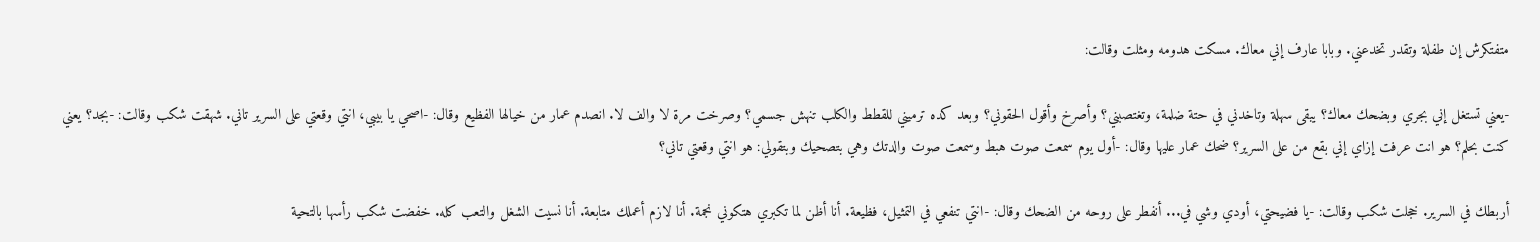متفتكرش إن طفلة وتقدر تخدعني. وبابا عارف إني معاك. مسكت هدومه ومثلت وقالت:

-يعني تستغل إني بجري وبضحك معاك؟ يبقى سهلة وتاخدني في حتة ضلمة، وتغتصبني؟ وأصرخ وأقول الحقوني؟ وبعد كده ترميني للقطط والكلب تنهش جسمي؟ وصرخت مرة لا والف لا. انصدم عمار من خيالها الفظيع وقال: -اصحي يا بيبي، انتي وقعتي على السرير تاني. شهقت شكب وقالت: -بجد؟ يعني كنت بحلم؟ هو انت عرفت إزاي إني بقع من على السرير؟ ضحك عمار عليها وقال: -أول يوم سمعت صوت هبط وسمعت صوت والدتك وهي بتصحيك وبتقولي: هو انتي وقعتي تاني؟

أربطك في السرير. خجلت شكب وقالت: -يا فضيحتي، أودي وشي في... أنفطر على روحه من الضحك وقال: -انتي تنفعي في التمثيل، فظيعة. أنا أظن لما تكبري هتكوني نجمة. أنا لازم أعملك متابعة. أنا نسيت الشغل والتعب كله. خفضت شكب رأسها بالتحية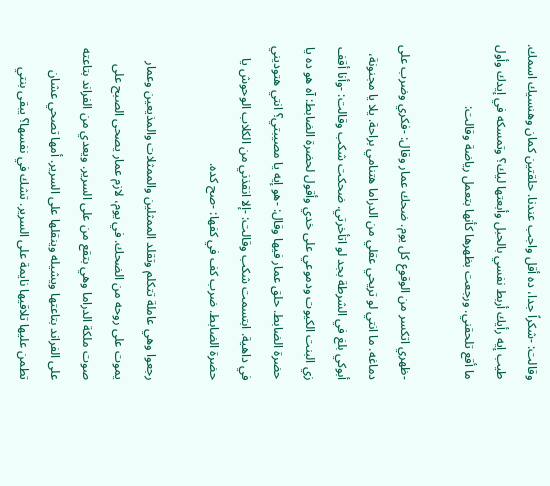وقالت: -شكراً جدا، ده أقل واجب عندنا. حلقتين كمان وهنسيك اسمك. طيب إيه رأيك أربط نفسي بالحبل وأبعتها ليك؟ وتمسكه في إيدك وأول ما أقع تلحقني. ورجعت بظهرها كأنها بتعمل رياضة وقالت:

-ظهري اتكسر من الوقوع كل يوم. ضحك عمار وقال: -فكري وضرب على دماغه. ما انتي لو تريحي عقلي من الدراما هتنامي براحة. يلا يا مجنونة، أبوكي بلغ في الشرطة بجد لو اتأخرتي. ضحكت شكب وقالت: -وأنا أقف زي البنت الكيوت ودموعي على خدي وأقول لحضرة الضابط: آه هو ده يا حضرة الضابط. حلق عمار فيها وقال: -هو إيه يا مصيبتي؟ انتي هتوديني في داهية. ابتسمت شكب وقالت: -إلا انقذني من الكلاب الوحوش يا حضرة الضابط. ضرب كف في كفها: -صح كده.

رجعوا وهي عاملة تتكلم وتقلد الممثلين والممثلات والمذيعين وعمار يموت على روحه من الضحك. في يوم، لازم عمار يصحى الصبح على صوت ملكة الدراما وهي بتقع من على السرير. ويعدي من الفراند بتاعته على الفراند بتاعتها ويشيله وينقلها على السرير. أمها تصحي عشان تطمن عليها تلاقيها نايمة على السرير. تشك في نفسها؟ يبقى بنتي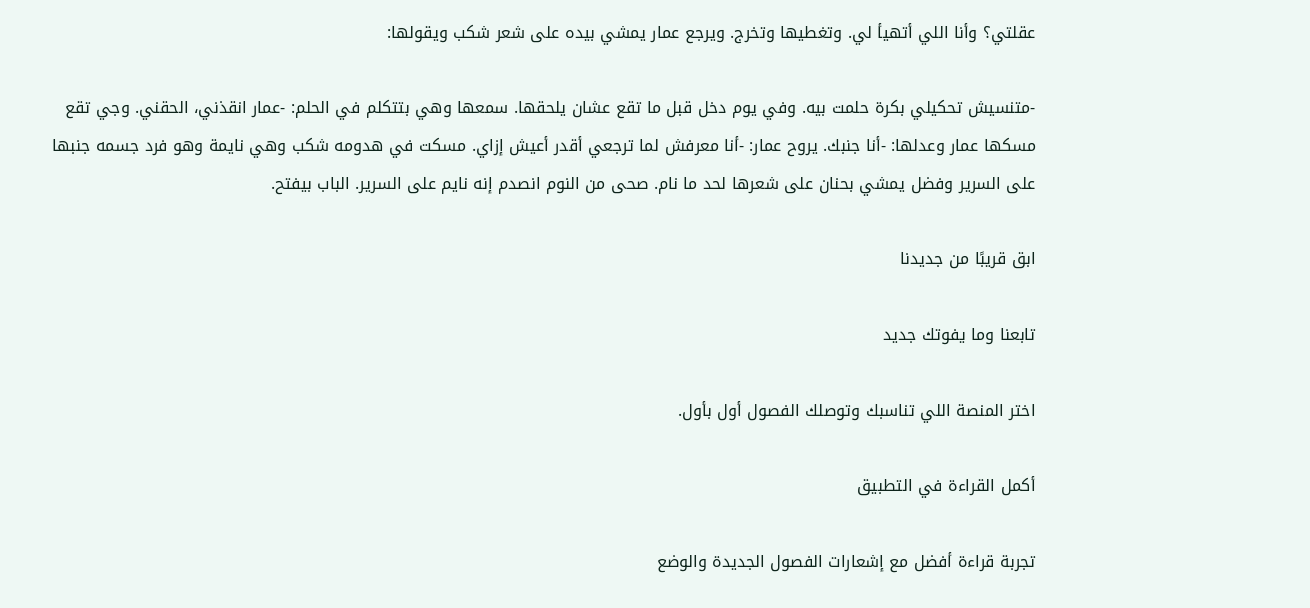عقلتي؟ وأنا اللي أتهيأ لي. وتغطيها وتخرج. ويرجع عمار يمشي بيده على شعر شكب ويقولها:

-متنسيش تحكيلي بكرة حلمت بيه. وفي يوم دخل قبل ما تقع عشان يلحقها. سمعها وهي بتتكلم في الحلم: -عمار انقذني، الحقني. وجي تقع مسكها عمار وعدلها: -أنا جنبك. يروح عمار: -أنا معرفش لما ترجعي أقدر أعيش إزاي. مسكت في هدومه شكب وهي نايمة وهو فرد جسمه جنبها على السرير وفضل يمشي بحنان على شعرها لحد ما نام. صحى من النوم انصدم إنه نايم على السرير. الباب بيفتح.

ابق قريبًا من جديدنا

تابعنا وما يفوتك جديد

اختر المنصة اللي تناسبك وتوصلك الفصول أول بأول.

أكمل القراءة في التطبيق

تجربة قراءة أفضل مع إشعارات الفصول الجديدة والوضع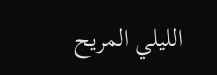الليلي المريح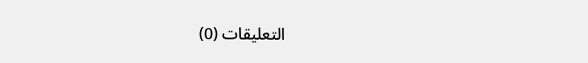التعليقات (0)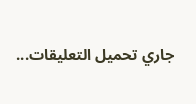جاري تحميل التعليقات...